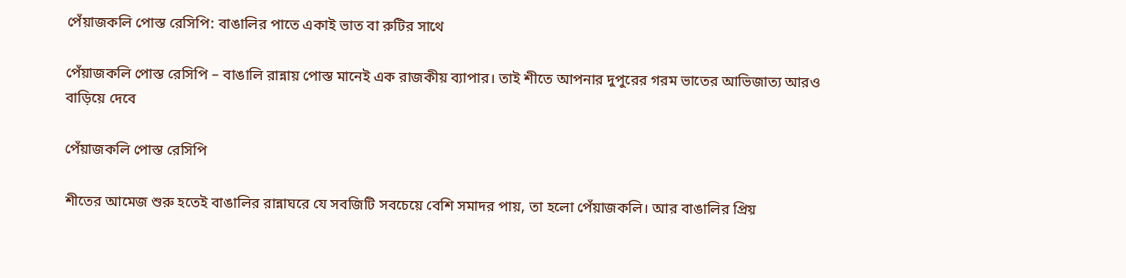পেঁয়াজকলি পোস্ত রেসিপি: বাঙালির পাতে একাই ভাত বা রুটির সাথে

পেঁয়াজকলি পোস্ত রেসিপি – বাঙালি রান্নায় পোস্ত মানেই এক রাজকীয় ব্যাপার। তাই শীতে আপনার দুপুরের গরম ভাতের আভিজাত্য আরও বাড়িয়ে দেবে

পেঁয়াজকলি পোস্ত রেসিপি

শীতের আমেজ শুরু হতেই বাঙালির রান্নাঘরে যে সবজিটি সবচেয়ে বেশি সমাদর পায়, তা হলো পেঁয়াজকলি। আর বাঙালির প্রিয়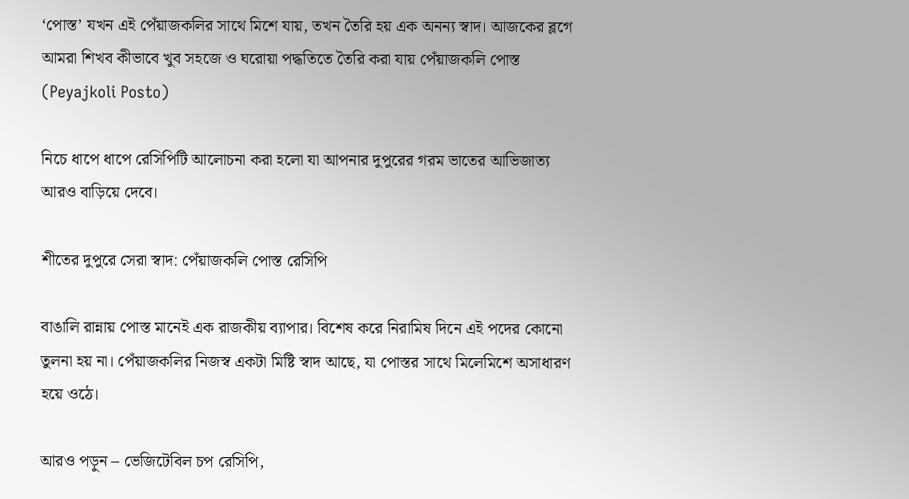‘পোস্ত’ যখন এই পেঁয়াজকলির সাথে মিশে যায়, তখন তৈরি হয় এক অনন্য স্বাদ। আজকের ব্লগে আমরা শিখব কীভাবে খুব সহজে ও ঘরোয়া পদ্ধতিতে তৈরি করা যায় পেঁয়াজকলি পোস্ত (Peyajkoli Posto)

নিচে ধাপে ধাপে রেসিপিটি আলোচনা করা হলো যা আপনার দুপুরের গরম ভাতের আভিজাত্য আরও বাড়িয়ে দেবে।

শীতের দুপুরে সেরা স্বাদ: পেঁয়াজকলি পোস্ত রেসিপি

বাঙালি রান্নায় পোস্ত মানেই এক রাজকীয় ব্যাপার। বিশেষ করে নিরামিষ দিনে এই পদের কোনো তুলনা হয় না। পেঁয়াজকলির নিজস্ব একটা মিষ্টি স্বাদ আছে, যা পোস্তর সাথে মিলেমিশে অসাধারণ হয়ে ওঠে।

আরও পড়ুন – ভেজিটেবিল চপ রেসিপি,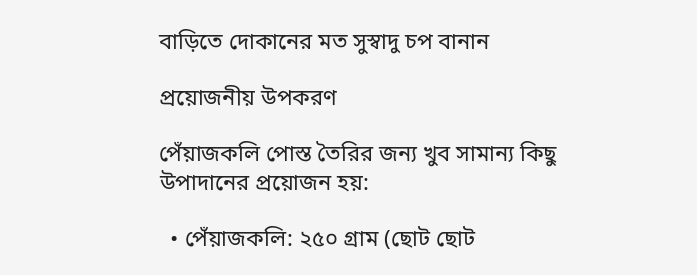বাড়িতে দোকানের মত সুস্বাদু চপ বানান

প্রয়োজনীয় উপকরণ

পেঁয়াজকলি পোস্ত তৈরির জন্য খুব সামান্য কিছু উপাদানের প্রয়োজন হয়:

  • পেঁয়াজকলি: ২৫০ গ্রাম (ছোট ছোট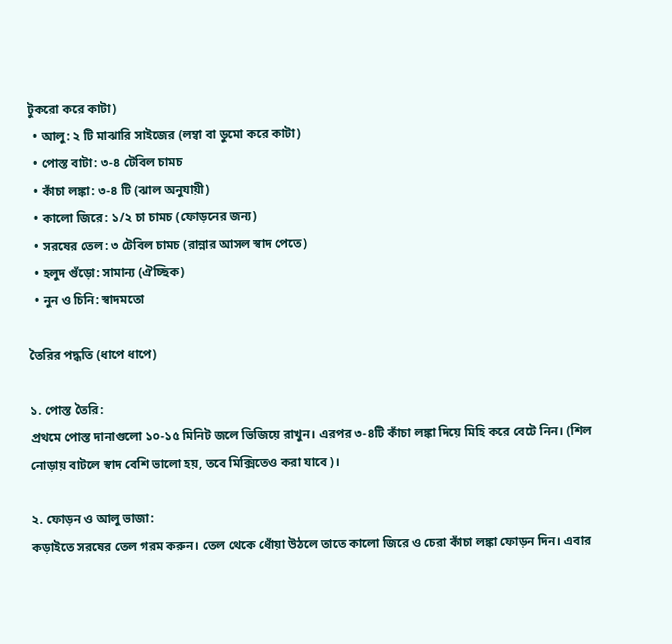টুকরো করে কাটা)
  • আলু: ২ টি মাঝারি সাইজের (লম্বা বা ডুমো করে কাটা)
  • পোস্ত বাটা: ৩-৪ টেবিল চামচ
  • কাঁচা লঙ্কা: ৩-৪ টি (ঝাল অনুযায়ী)
  • কালো জিরে: ১/২ চা চামচ (ফোড়নের জন্য)
  • সরষের তেল: ৩ টেবিল চামচ (রান্নার আসল স্বাদ পেতে)
  • হলুদ গুঁড়ো: সামান্য (ঐচ্ছিক)
  • নুন ও চিনি: স্বাদমতো

তৈরির পদ্ধতি (ধাপে ধাপে)

১. পোস্ত তৈরি:
প্রথমে পোস্ত দানাগুলো ১০-১৫ মিনিট জলে ভিজিয়ে রাখুন। এরপর ৩-৪টি কাঁচা লঙ্কা দিয়ে মিহি করে বেটে নিন। (শিল নোড়ায় বাটলে স্বাদ বেশি ভালো হয়, তবে মিক্সিতেও করা যাবে)।

২. ফোড়ন ও আলু ভাজা:
কড়াইতে সরষের তেল গরম করুন। তেল থেকে ধোঁয়া উঠলে তাতে কালো জিরে ও চেরা কাঁচা লঙ্কা ফোড়ন দিন। এবার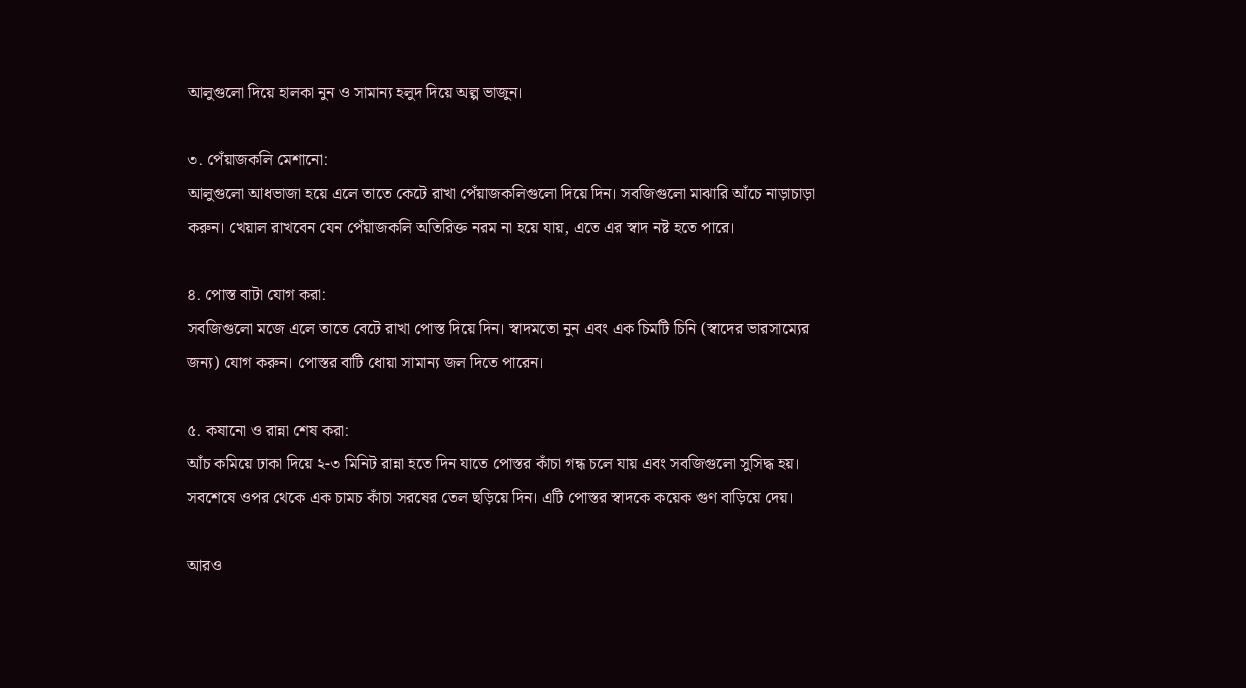আলুগুলো দিয়ে হালকা নুন ও সামান্য হলুদ দিয়ে অল্প ভাজুন।

৩. পেঁয়াজকলি মেশানো:
আলুগুলো আধভাজা হয়ে এলে তাতে কেটে রাখা পেঁয়াজকলিগুলো দিয়ে দিন। সবজিগুলো মাঝারি আঁচে নাড়াচাড়া করুন। খেয়াল রাখবেন যেন পেঁয়াজকলি অতিরিক্ত নরম না হয়ে যায়, এতে এর স্বাদ নষ্ট হতে পারে।

৪. পোস্ত বাটা যোগ করা:
সবজিগুলো মজে এলে তাতে বেটে রাখা পোস্ত দিয়ে দিন। স্বাদমতো নুন এবং এক চিমটি চিনি (স্বাদের ভারসাম্যের জন্য) যোগ করুন। পোস্তর বাটি ধোয়া সামান্য জল দিতে পারেন।

৫. কষানো ও রান্না শেষ করা:
আঁচ কমিয়ে ঢাকা দিয়ে ২-৩ মিনিট রান্না হতে দিন যাতে পোস্তর কাঁচা গন্ধ চলে যায় এবং সবজিগুলো সুসিদ্ধ হয়। সবশেষে ওপর থেকে এক চামচ কাঁচা সরষের তেল ছড়িয়ে দিন। এটি পোস্তর স্বাদকে কয়েক গুণ বাড়িয়ে দেয়।

আরও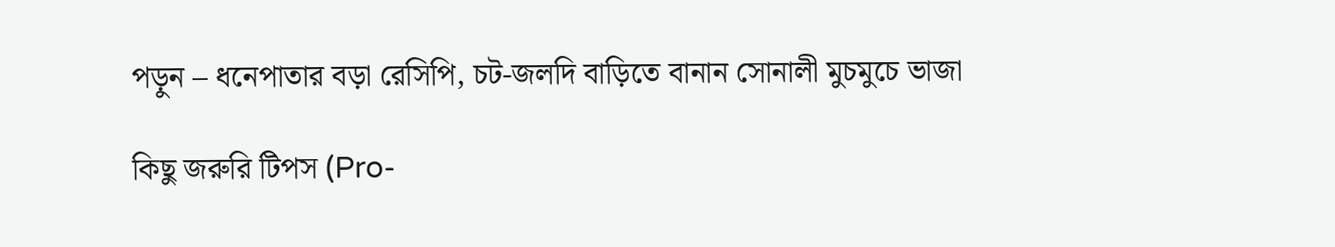পড়ুন – ধনেপাতার বড়া রেসিপি, চট-জলদি বাড়িতে বানান সোনালী মুচমুচে ভাজা

কিছু জরুরি টিপস (Pro-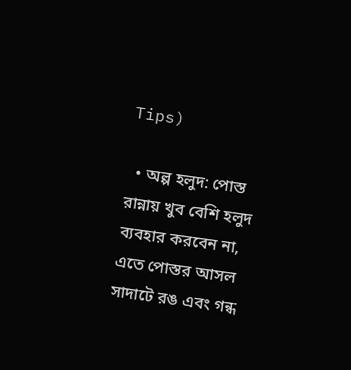Tips)

  • অল্প হলুদ: পোস্ত রান্নায় খুব বেশি হলুদ ব্যবহার করবেন না, এতে পোস্তর আসল সাদাটে রঙ এবং গন্ধ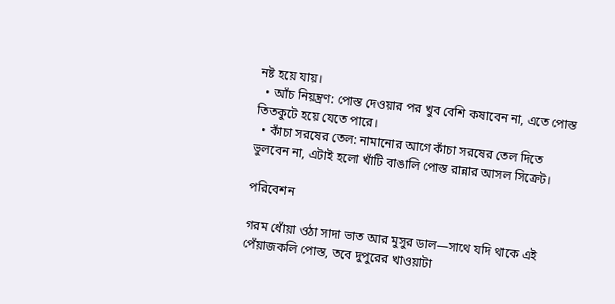নষ্ট হয়ে যায়।
  • আঁচ নিয়ন্ত্রণ: পোস্ত দেওয়ার পর খুব বেশি কষাবেন না, এতে পোস্ত তিতকুটে হয়ে যেতে পারে।
  • কাঁচা সরষের তেল: নামানোর আগে কাঁচা সরষের তেল দিতে ভুলবেন না, এটাই হলো খাঁটি বাঙালি পোস্ত রান্নার আসল সিক্রেট।

পরিবেশন

গরম ধোঁয়া ওঠা সাদা ভাত আর মুসুর ডাল—সাথে যদি থাকে এই পেঁয়াজকলি পোস্ত, তবে দুপুরের খাওয়াটা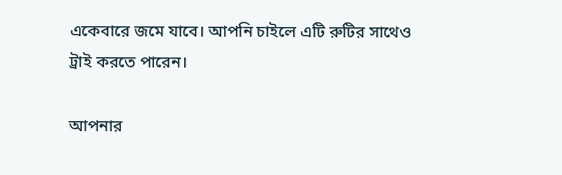একেবারে জমে যাবে। আপনি চাইলে এটি রুটির সাথেও ট্রাই করতে পারেন।

আপনার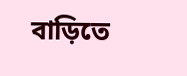বাড়িতে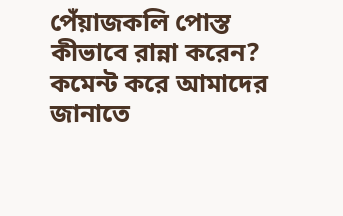পেঁয়াজকলি পোস্ত কীভাবে রান্না করেন? কমেন্ট করে আমাদের জানাতে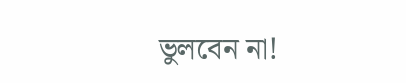ভুলবেন না!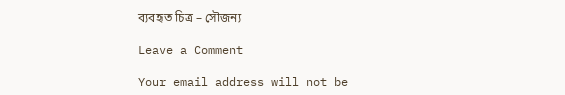ব্যবহৃত চিত্র – সৌজন্য

Leave a Comment

Your email address will not be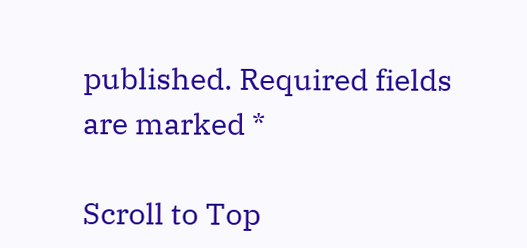published. Required fields are marked *

Scroll to Top